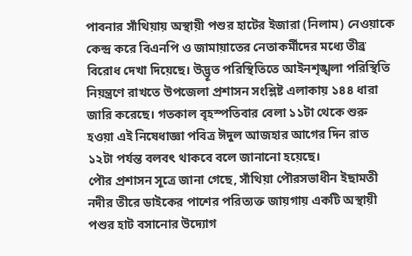পাবনার সাঁথিয়ায় অস্থায়ী পশুর হাটের ইজারা (নিলাম) নেওয়াকে কেন্দ্র করে বিএনপি ও জামায়াতের নেতাকর্মীদের মধ্যে তীব্র বিরোধ দেখা দিয়েছে। উদ্ভূত পরিস্থিতিতে আইনশৃঙ্খলা পরিস্থিতি নিয়ন্ত্রণে রাখতে উপজেলা প্রশাসন সংশ্লিষ্ট এলাকায় ১৪৪ ধারা জারি করেছে। গতকাল বৃহস্পতিবার বেলা ১১টা থেকে শুরু হওয়া এই নিষেধাজ্ঞা পবিত্র ঈদুল আজহার আগের দিন রাত ১২টা পর্যন্ত বলবৎ থাকবে বলে জানানো হয়েছে।
পৌর প্রশাসন সূত্রে জানা গেছে, সাঁথিয়া পৌরসভাধীন ইছামতী নদীর তীরে ডাইকের পাশের পরিত্যক্ত জায়গায় একটি অস্থায়ী পশুর হাট বসানোর উদ্যোগ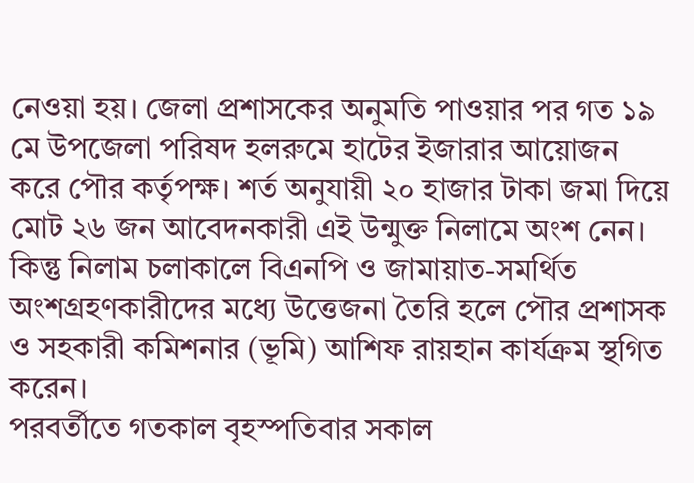নেওয়া হয়। জেলা প্রশাসকের অনুমতি পাওয়ার পর গত ১৯ মে উপজেলা পরিষদ হলরুমে হাটের ইজারার আয়োজন করে পৌর কর্তৃপক্ষ। শর্ত অনুযায়ী ২০ হাজার টাকা জমা দিয়ে মোট ২৬ জন আবেদনকারী এই উন্মুক্ত নিলামে অংশ নেন। কিন্তু নিলাম চলাকালে বিএনপি ও জামায়াত-সমর্থিত অংশগ্রহণকারীদের মধ্যে উত্তেজনা তৈরি হলে পৌর প্রশাসক ও সহকারী কমিশনার (ভূমি) আশিফ রায়হান কার্যক্রম স্থগিত করেন।
পরবর্তীতে গতকাল বৃহস্পতিবার সকাল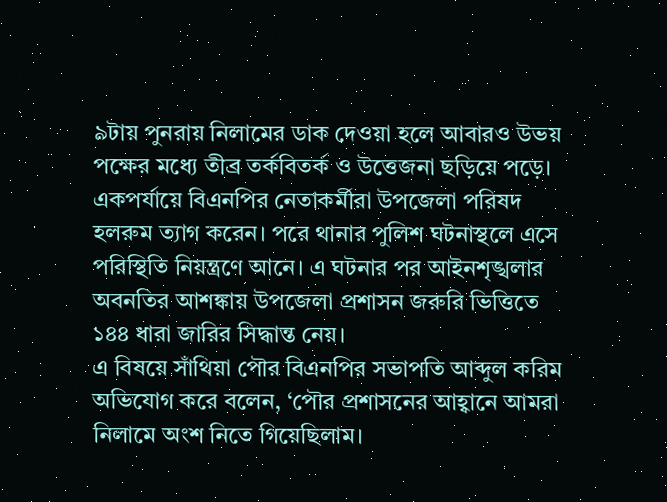৯টায় পুনরায় নিলামের ডাক দেওয়া হলে আবারও উভয় পক্ষের মধ্যে তীব্র তর্কবিতর্ক ও উত্তেজনা ছড়িয়ে পড়ে। একপর্যায়ে বিএনপির নেতাকর্মীরা উপজেলা পরিষদ হলরুম ত্যাগ করেন। পরে থানার পুলিশ ঘটনাস্থলে এসে পরিস্থিতি নিয়ন্ত্রণে আনে। এ ঘটনার পর আইনশৃঙ্খলার অবনতির আশঙ্কায় উপজেলা প্রশাসন জরুরি ভিত্তিতে ১৪৪ ধারা জারির সিদ্ধান্ত নেয়।
এ বিষয়ে সাঁথিয়া পৌর বিএনপির সভাপতি আব্দুল করিম অভিযোগ করে বলেন, ‘পৌর প্রশাসনের আহ্বানে আমরা নিলামে অংশ নিতে গিয়েছিলাম।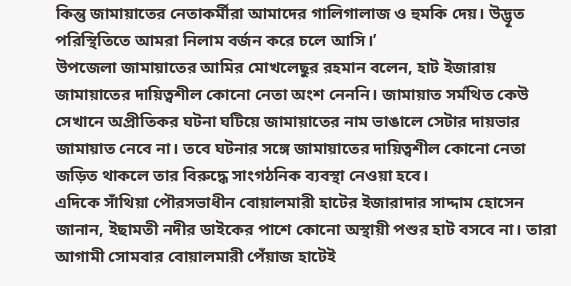কিন্তু জামায়াতের নেতাকর্মীরা আমাদের গালিগালাজ ও হুমকি দেয়। উদ্ভূত পরিস্থিতিতে আমরা নিলাম বর্জন করে চলে আসি।’
উপজেলা জামায়াতের আমির মোখলেছুর রহমান বলেন, হাট ইজারায় জামায়াতের দায়িত্বশীল কোনো নেতা অংশ নেননি। জামায়াত সর্মথিত কেউ সেখানে অপ্রীতিকর ঘটনা ঘটিয়ে জামায়াতের নাম ভাঙালে সেটার দায়ভার জামায়াত নেবে না। তবে ঘটনার সঙ্গে জামায়াতের দায়িত্বশীল কোনো নেতা জড়িত থাকলে তার বিরুদ্ধে সাংগঠনিক ব্যবস্থা নেওয়া হবে।
এদিকে সাঁথিয়া পৌরসভাধীন বোয়ালমারী হাটের ইজারাদার সাদ্দাম হোসেন জানান, ইছামতী নদীর ডাইকের পাশে কোনো অস্থায়ী পশুর হাট বসবে না। তারা আগামী সোমবার বোয়ালমারী পেঁয়াজ হাটেই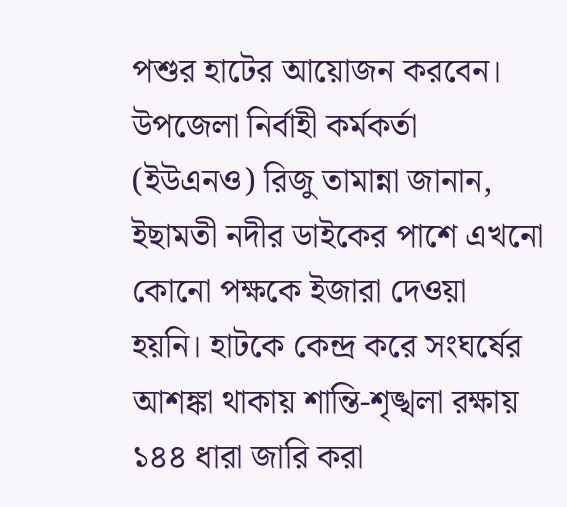পশুর হাটের আয়োজন করবেন।
উপজেলা নির্বাহী কর্মকর্তা (ইউএনও) রিজু তামান্না জানান, ইছামতী নদীর ডাইকের পাশে এখনো কোনো পক্ষকে ইজারা দেওয়া হয়নি। হাটকে কেন্দ্র করে সংঘর্ষের আশঙ্কা থাকায় শান্তি-শৃঙ্খলা রক্ষায় ১৪৪ ধারা জারি করা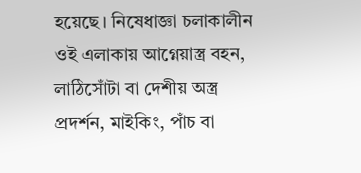হয়েছে। নিষেধাজ্ঞা চলাকালীন ওই এলাকায় আগ্নেয়াস্ত্র বহন, লাঠিসোঁটা বা দেশীয় অস্ত্র প্রদর্শন, মাইকিং, পাঁচ বা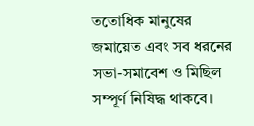ততোধিক মানুষের জমায়েত এবং সব ধরনের সভা-সমাবেশ ও মিছিল সম্পূর্ণ নিষিদ্ধ থাকবে।